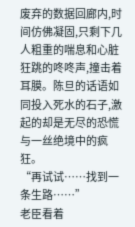废弃的数据回廊内,时间仿佛凝固,只剩下几人粗重的喘息和心脏狂跳的咚咚声,撞击着耳膜。陈旦的话语如同投入死水的石子,激起的却是无尽的恐慌与一丝绝境中的疯狂。
“再试试……找到一条生路……”
老臣看着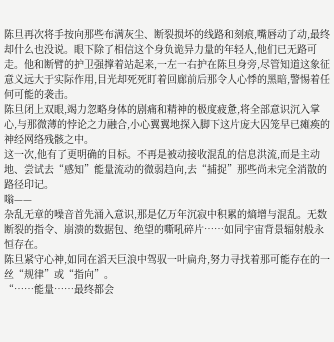陈旦再次将手按向那些布满灰尘、断裂损坏的线路和刻痕,嘴唇动了动,最终却什么也没说。眼下除了相信这个身负诡异力量的年轻人,他们已无路可走。他和断臂的护卫强撑着站起来,一左一右护在陈旦身旁,尽管知道这象征意义远大于实际作用,目光却死死盯着回廊前后那令人心悸的黑暗,警惕着任何可能的袭击。
陈旦闭上双眼,竭力忽略身体的剧痛和精神的极度疲惫,将全部意识沉入掌心,与那微薄的悖论之力融合,小心翼翼地探入脚下这片庞大囚笼早已瘫痪的神经网络残骸之中。
这一次,他有了更明确的目标。不再是被动接收混乱的信息洪流,而是主动地、尝试去“感知”能量流动的微弱趋向,去“捕捉”那些尚未完全消散的路径印记。
嗡——
杂乱无章的噪音首先涌入意识,那是亿万年沉寂中积累的熵增与混乱。无数断裂的指令、崩溃的数据包、绝望的嘶吼碎片……如同宇宙背景辐射般永恒存在。
陈旦紧守心神,如同在滔天巨浪中驾驭一叶扁舟,努力寻找着那可能存在的一丝“规律”或“指向”。
“……能量……最终都会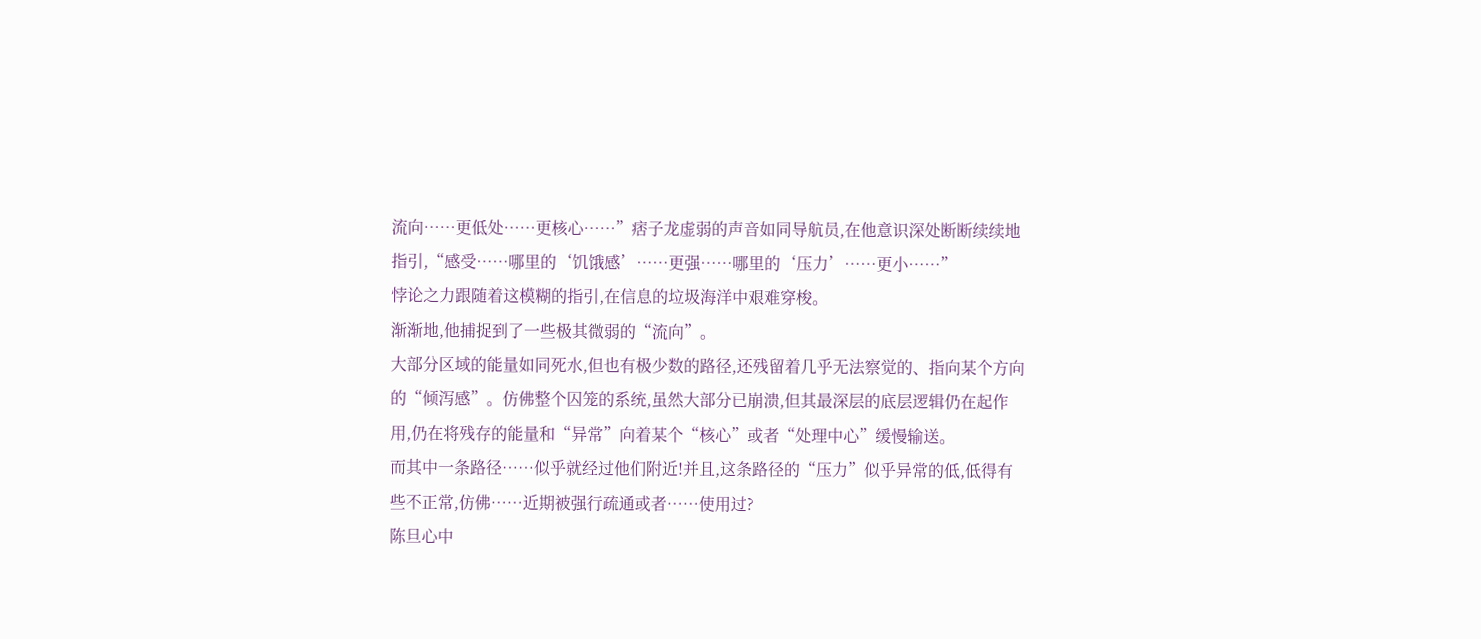流向……更低处……更核心……”痞子龙虚弱的声音如同导航员,在他意识深处断断续续地指引,“感受……哪里的‘饥饿感’……更强……哪里的‘压力’……更小……”
悖论之力跟随着这模糊的指引,在信息的垃圾海洋中艰难穿梭。
渐渐地,他捕捉到了一些极其微弱的“流向”。
大部分区域的能量如同死水,但也有极少数的路径,还残留着几乎无法察觉的、指向某个方向的“倾泻感”。仿佛整个囚笼的系统,虽然大部分已崩溃,但其最深层的底层逻辑仍在起作用,仍在将残存的能量和“异常”向着某个“核心”或者“处理中心”缓慢输送。
而其中一条路径……似乎就经过他们附近!并且,这条路径的“压力”似乎异常的低,低得有些不正常,仿佛……近期被强行疏通或者……使用过?
陈旦心中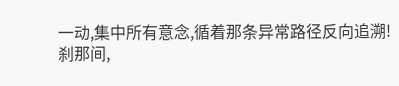一动,集中所有意念,循着那条异常路径反向追溯!
刹那间,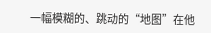一幅模糊的、跳动的“地图”在他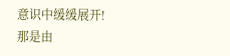意识中缓缓展开!
那是由